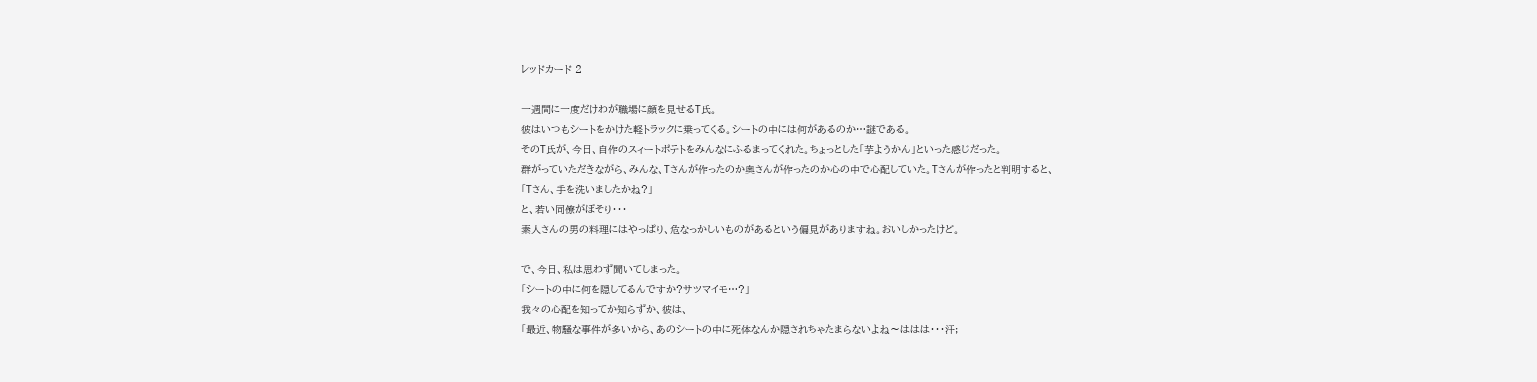レッドカード 2

一週間に一度だけわが職場に顔を見せるT氏。
彼はいつもシートをかけた軽トラックに乗ってくる。シートの中には何があるのか…謎である。
そのT氏が、今日、自作のスィートポテトをみんなにふるまってくれた。ちょっとした「芋ようかん」といった感じだった。
群がっていただきながら、みんな、Tさんが作ったのか奥さんが作ったのか心の中で心配していた。Tさんが作ったと判明すると、
「Tさん、手を洗いましたかね?」
と、若い同僚がぼそり・・・
素人さんの男の料理にはやっぱり、危なっかしいものがあるという偏見がありますね。おいしかったけど。

で、今日、私は思わず聞いてしまった。
「シートの中に何を隠してるんですか?サツマイモ…?」
我々の心配を知ってか知らずか、彼は、
「最近、物騒な事件が多いから、あのシートの中に死体なんか隠されちゃたまらないよね〜ははは・・・汗;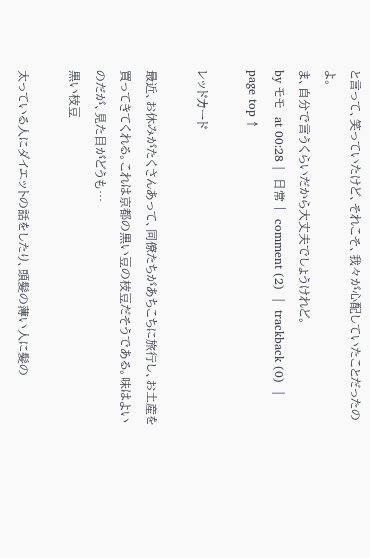と言って、笑っていたけど、それこそ、我々が心配していたことだったのよ。
ま、自分で言うくらいだから大丈夫でしょうけれど。
by モモ  at 00:28 |  日常 |  comment (2)  |  trackback (0)  |  page top ↑

レッドカード

最近、お休みがたくさんあって、同僚たちがあちこちに旅行し、お土産を買ってきてくれる。これは京都の黒い豆の枝豆だそうである。味はよいのだが、見た目がどうも…
黒い枝豆

太っている人にダイエットの話をしたり、頭髪の薄い人に髪の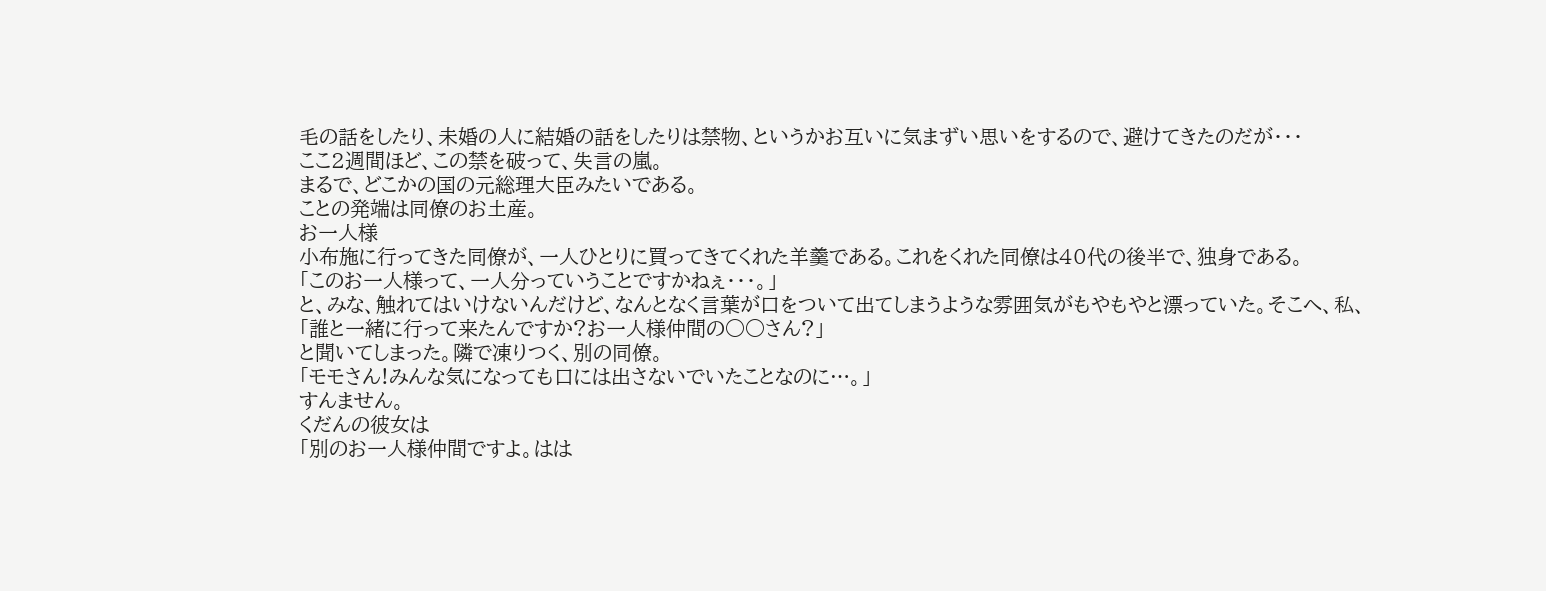毛の話をしたり、未婚の人に結婚の話をしたりは禁物、というかお互いに気まずい思いをするので、避けてきたのだが・・・
ここ2週間ほど、この禁を破って、失言の嵐。
まるで、どこかの国の元総理大臣みたいである。
ことの発端は同僚のお土産。
お一人様
小布施に行ってきた同僚が、一人ひとりに買ってきてくれた羊羹である。これをくれた同僚は40代の後半で、独身である。
「このお一人様って、一人分っていうことですかねぇ・・・。」
と、みな、触れてはいけないんだけど、なんとなく言葉が口をついて出てしまうような雰囲気がもやもやと漂っていた。そこへ、私、
「誰と一緒に行って来たんですか?お一人様仲間の○○さん?」
と聞いてしまった。隣で凍りつく、別の同僚。
「モモさん!みんな気になっても口には出さないでいたことなのに…。」
すんません。
くだんの彼女は
「別のお一人様仲間ですよ。はは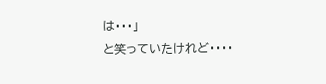は・・・」
と笑っていたけれど・・・・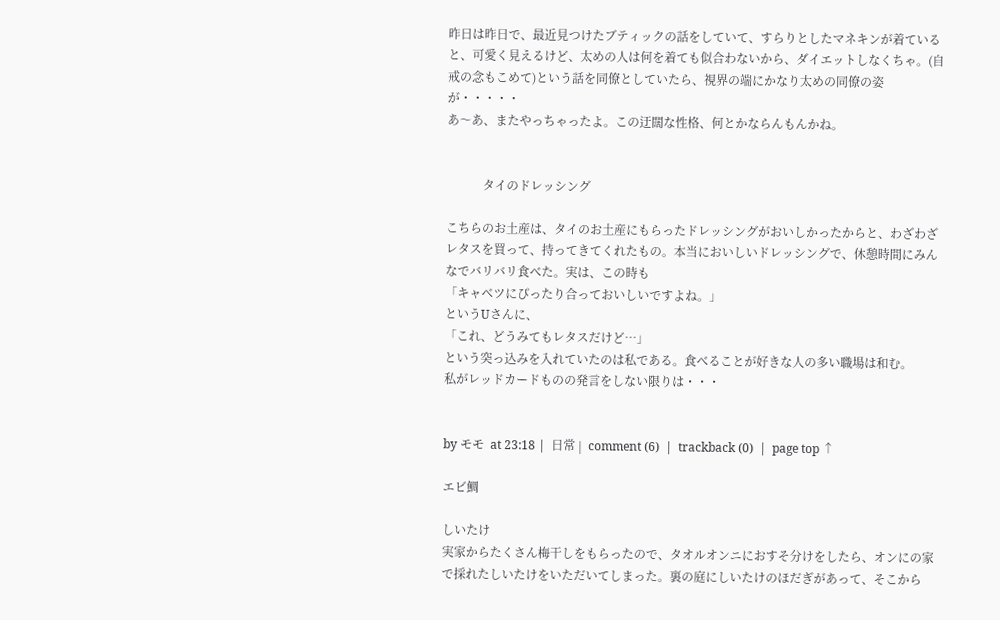昨日は昨日で、最近見つけたブティックの話をしていて、すらりとしたマネキンが着ていると、可愛く見えるけど、太めの人は何を着ても似合わないから、ダイエットしなくちゃ。(自戒の念もこめて)という話を同僚としていたら、視界の端にかなり太めの同僚の姿が・・・・・
あ〜あ、またやっちゃったよ。この迂闊な性格、何とかならんもんかね。


            タイのドレッシング

こちらのお土産は、タイのお土産にもらったドレッシングがおいしかったからと、わざわざレタスを買って、持ってきてくれたもの。本当においしいドレッシングで、休憩時間にみんなでバリバリ食べた。実は、この時も
「キャベツにぴったり合っておいしいですよね。」
というUさんに、
「これ、どうみてもレタスだけど…」
という突っ込みを入れていたのは私である。食べることが好きな人の多い職場は和む。
私がレッドカードものの発言をしない限りは・・・


by モモ  at 23:18 |  日常 |  comment (6)  |  trackback (0)  |  page top ↑

エビ鯛

しいたけ
実家からたくさん梅干しをもらったので、タオルオンニにおすそ分けをしたら、オンにの家で採れたしいたけをいただいてしまった。裏の庭にしいたけのほだぎがあって、そこから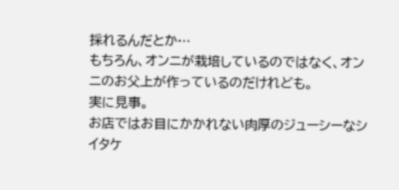採れるんだとか…
もちろん、オンニが栽培しているのではなく、オンニのお父上が作っているのだけれども。
実に見事。
お店ではお目にかかれない肉厚のジューシーなシイタケ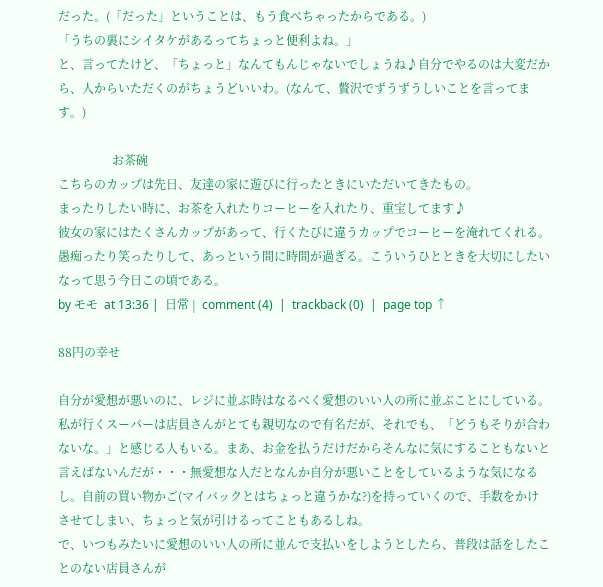だった。(「だった」ということは、もう食べちゃったからである。)
「うちの裏にシイタケがあるってちょっと便利よね。」
と、言ってたけど、「ちょっと」なんてもんじゃないでしょうね♪自分でやるのは大変だから、人からいただくのがちょうどいいわ。(なんて、贅沢でずうずうしいことを言ってます。)

                  お茶碗
こちらのカップは先日、友達の家に遊びに行ったときにいただいてきたもの。
まったりしたい時に、お茶を入れたりコーヒーを入れたり、重宝してます♪
彼女の家にはたくさんカップがあって、行くたびに違うカップでコーヒーを淹れてくれる。愚痴ったり笑ったりして、あっという間に時間が過ぎる。こういうひとときを大切にしたいなって思う今日この頃である。
by モモ  at 13:36 |  日常 |  comment (4)  |  trackback (0)  |  page top ↑

88円の幸せ

自分が愛想が悪いのに、レジに並ぶ時はなるべく愛想のいい人の所に並ぶことにしている。私が行くスーパーは店員さんがとても親切なので有名だが、それでも、「どうもそりが合わないな。」と感じる人もいる。まあ、お金を払うだけだからそんなに気にすることもないと言えばないんだが・・・無愛想な人だとなんか自分が悪いことをしているような気になるし。自前の買い物かご(マイバックとはちょっと違うかな?)を持っていくので、手数をかけさせてしまい、ちょっと気が引けるってこともあるしね。
で、いつもみたいに愛想のいい人の所に並んで支払いをしようとしたら、普段は話をしたことのない店員さんが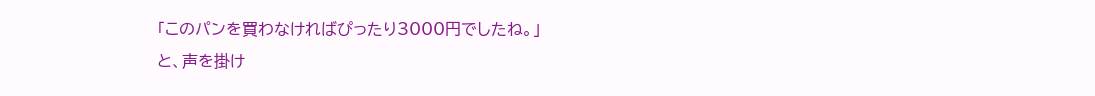「このパンを買わなければぴったり3000円でしたね。」
と、声を掛け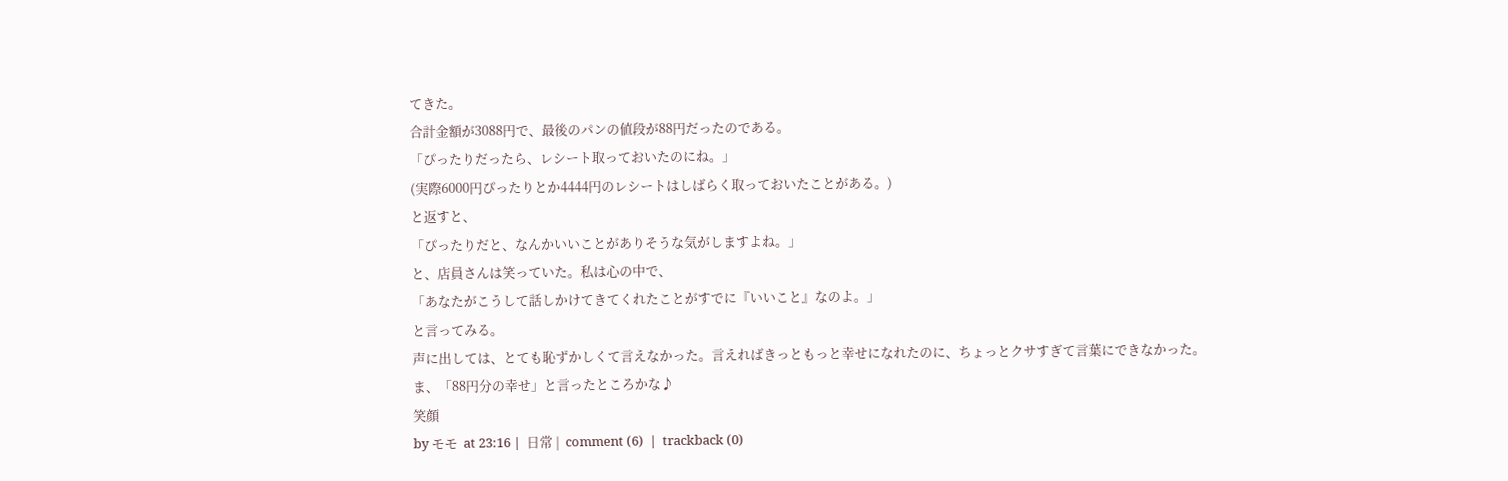てきた。
合計金額が3088円で、最後のパンの値段が88円だったのである。
「ぴったりだったら、レシート取っておいたのにね。」
(実際6000円ぴったりとか4444円のレシートはしばらく取っておいたことがある。)
と返すと、
「ぴったりだと、なんかいいことがありそうな気がしますよね。」
と、店員さんは笑っていた。私は心の中で、
「あなたがこうして話しかけてきてくれたことがすでに『いいこと』なのよ。」
と言ってみる。
声に出しては、とても恥ずかしくて言えなかった。言えればきっともっと幸せになれたのに、ちょっとクサすぎて言葉にできなかった。
ま、「88円分の幸せ」と言ったところかな♪
笑顔
by モモ  at 23:16 |  日常 |  comment (6)  |  trackback (0)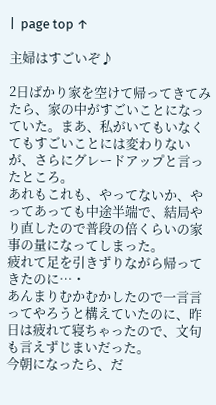|  page top ↑

主婦はすごいぞ♪

2日ばかり家を空けて帰ってきてみたら、家の中がすごいことになっていた。まあ、私がいてもいなくてもすごいことには変わりないが、さらにグレードアップと言ったところ。
あれもこれも、やってないか、やってあっても中途半端で、結局やり直したので普段の倍くらいの家事の量になってしまった。
疲れて足を引きずりながら帰ってきたのに…・
あんまりむかむかしたので一言言ってやろうと構えていたのに、昨日は疲れて寝ちゃったので、文句も言えずじまいだった。
今朝になったら、だ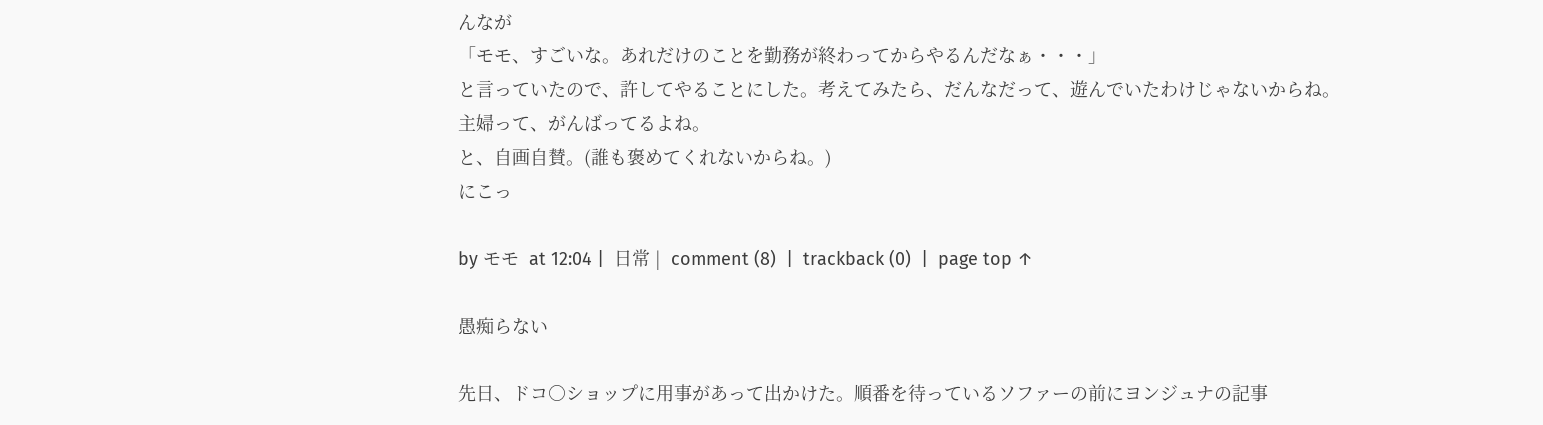んなが
「モモ、すごいな。あれだけのことを勤務が終わってからやるんだなぁ・・・」
と言っていたので、許してやることにした。考えてみたら、だんなだって、遊んでいたわけじゃないからね。
主婦って、がんばってるよね。
と、自画自賛。(誰も褒めてくれないからね。)
にこっ

by モモ  at 12:04 |  日常 |  comment (8)  |  trackback (0)  |  page top ↑

愚痴らない

先日、ドコ○ショップに用事があって出かけた。順番を待っているソファーの前にヨンジュナの記事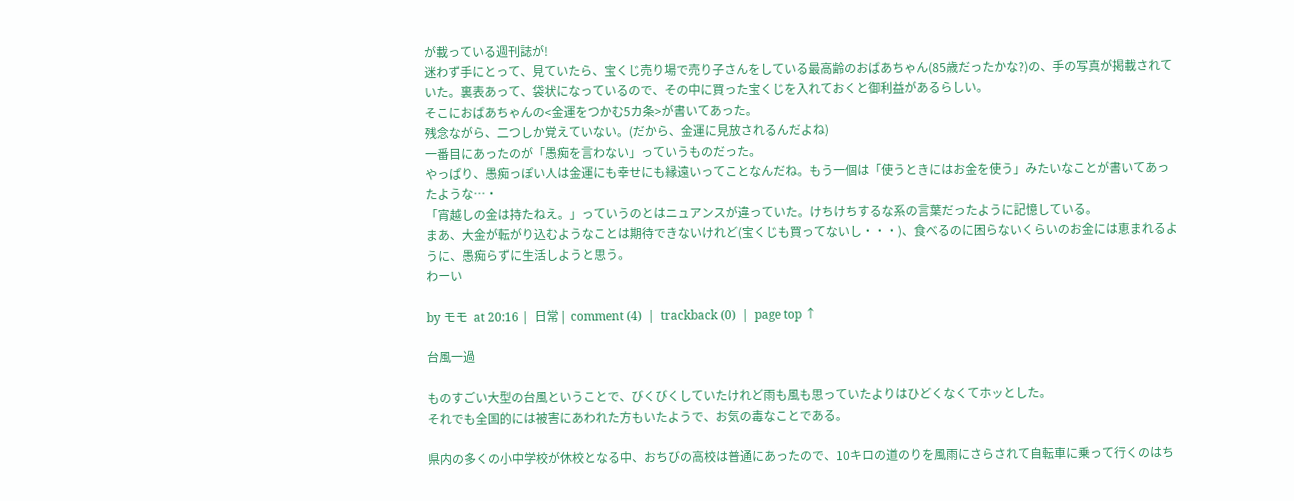が載っている週刊誌が!
迷わず手にとって、見ていたら、宝くじ売り場で売り子さんをしている最高齢のおばあちゃん(85歳だったかな?)の、手の写真が掲載されていた。裏表あって、袋状になっているので、その中に買った宝くじを入れておくと御利益があるらしい。
そこにおばあちゃんの<金運をつかむ5カ条>が書いてあった。
残念ながら、二つしか覚えていない。(だから、金運に見放されるんだよね)
一番目にあったのが「愚痴を言わない」っていうものだった。
やっぱり、愚痴っぽい人は金運にも幸せにも縁遠いってことなんだね。もう一個は「使うときにはお金を使う」みたいなことが書いてあったような…・
「宵越しの金は持たねえ。」っていうのとはニュアンスが違っていた。けちけちするな系の言葉だったように記憶している。
まあ、大金が転がり込むようなことは期待できないけれど(宝くじも買ってないし・・・)、食べるのに困らないくらいのお金には恵まれるように、愚痴らずに生活しようと思う。
わーい

by モモ  at 20:16 |  日常 |  comment (4)  |  trackback (0)  |  page top ↑

台風一過

ものすごい大型の台風ということで、びくびくしていたけれど雨も風も思っていたよりはひどくなくてホッとした。
それでも全国的には被害にあわれた方もいたようで、お気の毒なことである。

県内の多くの小中学校が休校となる中、おちびの高校は普通にあったので、10キロの道のりを風雨にさらされて自転車に乗って行くのはち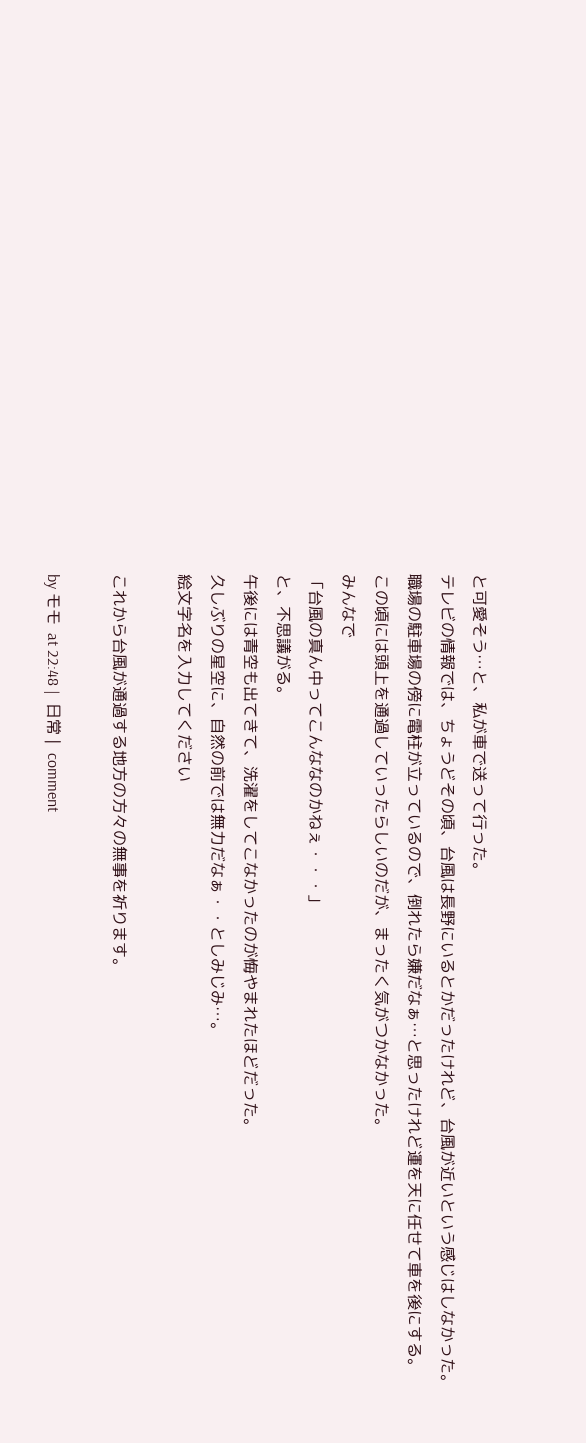と可愛そう…と、私が車で送って行った。
テレビの情報では、ちょうどその頃、台風は長野にいるとかだったけれど、台風が近いという感じはしなかった。
職場の駐車場の傍に電柱が立っているので、倒れたら嫌だなぁ…と思ったけれど運を天に任せて車を後にする。
この頃には頭上を通過していったらしいのだが、まったく気がつかなかった。
みんなで
「台風の真ん中ってこんななのかねぇ・・・」
と、不思議がる。
午後には青空も出てきて、洗濯をしてこなかったのが悔やまれたほどだった。
久しぶりの星空に、自然の前では無力だなぁ・・としみじみ…。
絵文字名を入力してください

これから台風が通過する地方の方々の無事を祈ります。

by モモ  at 22:48 |  日常 |  comment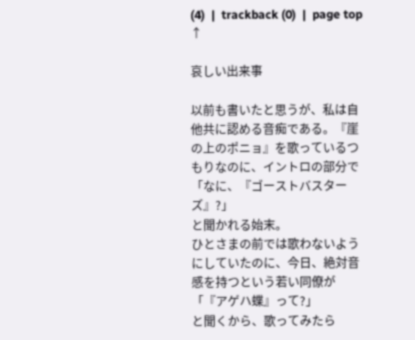(4)  |  trackback (0)  |  page top ↑

哀しい出来事

以前も書いたと思うが、私は自他共に認める音痴である。『崖の上のポニョ』を歌っているつもりなのに、イントロの部分で
「なに、『ゴーストバスターズ』?」
と聞かれる始末。
ひとさまの前では歌わないようにしていたのに、今日、絶対音感を持つという若い同僚が
「『アゲハ蝶』って?」
と聞くから、歌ってみたら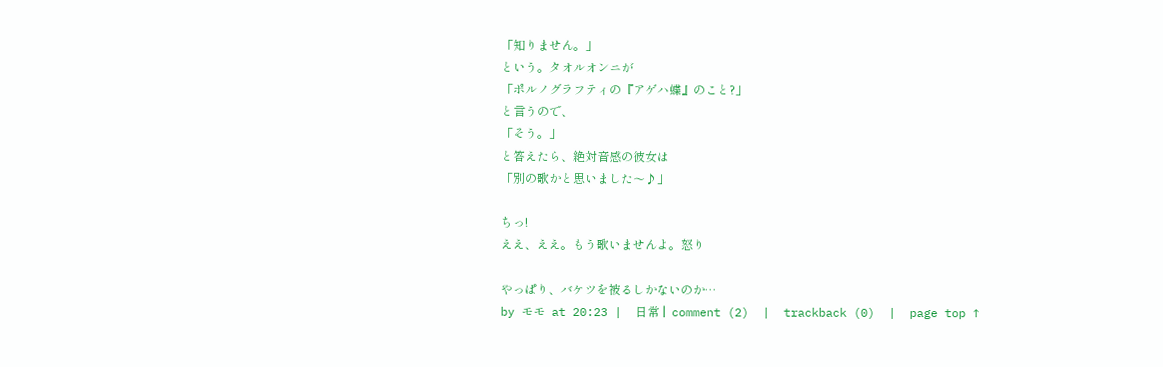「知りません。」
という。タオルオンニが
「ポルノグラフティの『アゲハ蝶』のこと?」
と言うので、
「そう。」
と答えたら、絶対音感の彼女は
「別の歌かと思いました〜♪」

ちっ!
ええ、ええ。もう歌いませんよ。怒り

やっぱり、バケツを被るしかないのか…
by モモ  at 20:23 |  日常 |  comment (2)  |  trackback (0)  |  page top ↑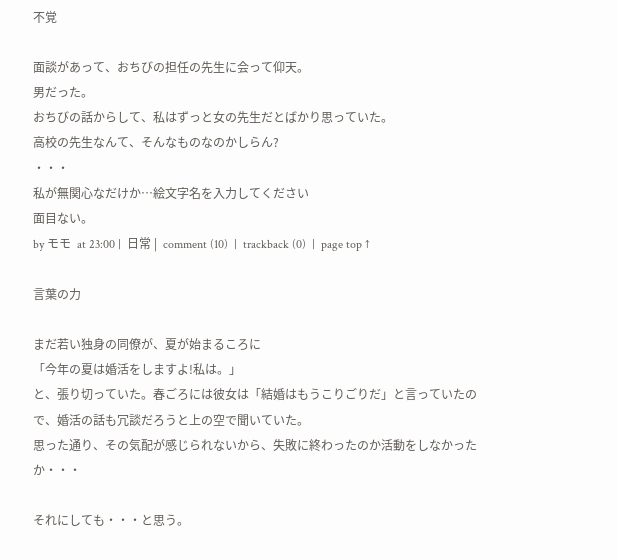不覚

面談があって、おちびの担任の先生に会って仰天。
男だった。
おちびの話からして、私はずっと女の先生だとばかり思っていた。
高校の先生なんて、そんなものなのかしらん?
・・・
私が無関心なだけか…絵文字名を入力してください
面目ない。
by モモ  at 23:00 |  日常 |  comment (10)  |  trackback (0)  |  page top ↑

言葉の力

まだ若い独身の同僚が、夏が始まるころに
「今年の夏は婚活をしますよ!私は。」
と、張り切っていた。春ごろには彼女は「結婚はもうこりごりだ」と言っていたので、婚活の話も冗談だろうと上の空で聞いていた。
思った通り、その気配が感じられないから、失敗に終わったのか活動をしなかったか・・・

それにしても・・・と思う。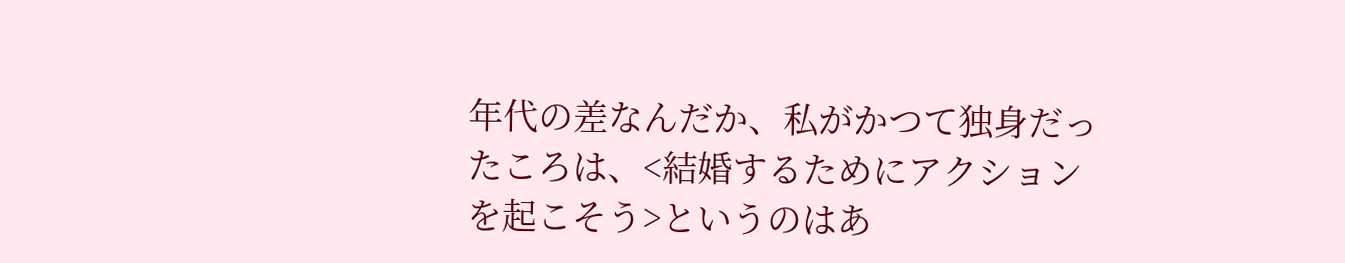年代の差なんだか、私がかつて独身だったころは、<結婚するためにアクションを起こそう>というのはあ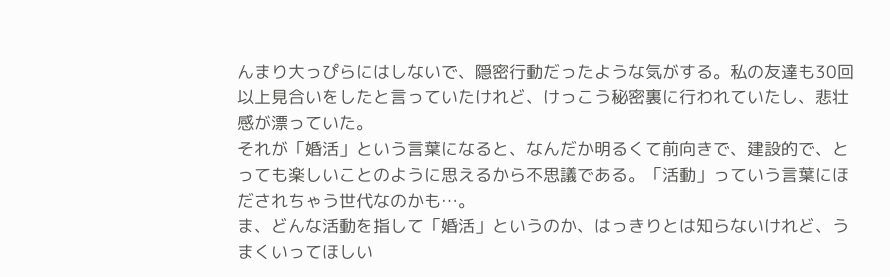んまり大っぴらにはしないで、隠密行動だったような気がする。私の友達も30回以上見合いをしたと言っていたけれど、けっこう秘密裏に行われていたし、悲壮感が漂っていた。
それが「婚活」という言葉になると、なんだか明るくて前向きで、建設的で、とっても楽しいことのように思えるから不思議である。「活動」っていう言葉にほだされちゃう世代なのかも…。
ま、どんな活動を指して「婚活」というのか、はっきりとは知らないけれど、うまくいってほしい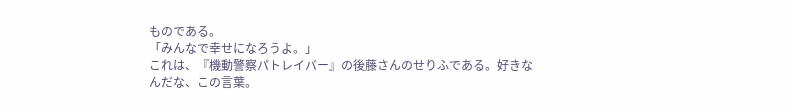ものである。
「みんなで幸せになろうよ。」
これは、『機動警察パトレイバー』の後藤さんのせりふである。好きなんだな、この言葉。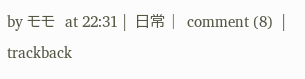by モモ  at 22:31 |  日常 |  comment (8)  |  trackback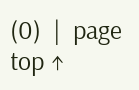(0)  |  page top ↑